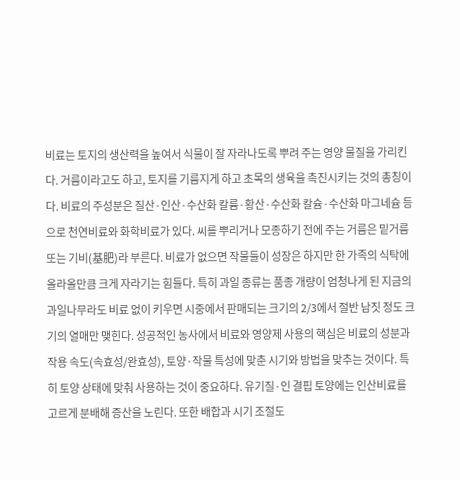비료는 토지의 생산력을 높여서 식물이 잘 자라나도록 뿌려 주는 영양 물질을 가리킨다. 거름이라고도 하고, 토지를 기름지게 하고 초목의 생육을 촉진시키는 것의 총칭이다. 비료의 주성분은 질산·인산·수산화 칼륨·황산·수산화 칼슘·수산화 마그네슘 등으로 천연비료와 화학비료가 있다. 씨를 뿌리거나 모종하기 전에 주는 거름은 밑거름 또는 기비(基肥)라 부른다. 비료가 없으면 작물들이 성장은 하지만 한 가족의 식탁에 올라올만큼 크게 자라기는 힘들다. 특히 과일 종류는 품종 개량이 엄청나게 된 지금의 과일나무라도 비료 없이 키우면 시중에서 판매되는 크기의 2/3에서 절반 남짓 정도 크기의 열매만 맺힌다. 성공적인 농사에서 비료와 영양제 사용의 핵심은 비료의 성분과 작용 속도(속효성/완효성), 토양·작물 특성에 맞춘 시기와 방법을 맞추는 것이다. 특히 토양 상태에 맞춰 사용하는 것이 중요하다. 유기질·인 결핍 토양에는 인산비료를 고르게 분배해 증산을 노린다. 또한 배합과 시기 조절도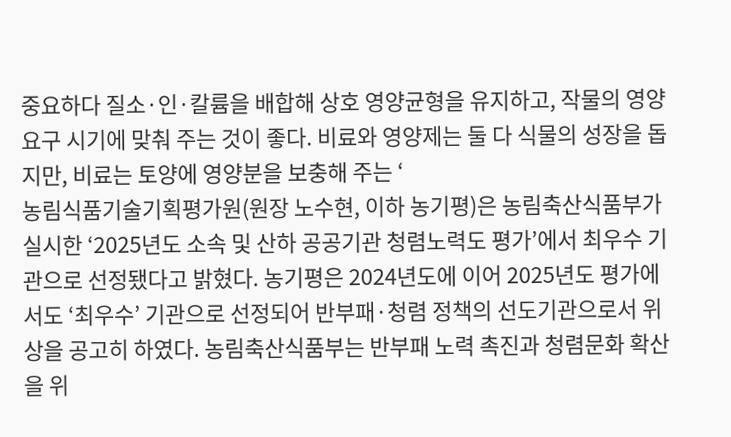중요하다 질소·인·칼륨을 배합해 상호 영양균형을 유지하고, 작물의 영양 요구 시기에 맞춰 주는 것이 좋다. 비료와 영양제는 둘 다 식물의 성장을 돕지만, 비료는 토양에 영양분을 보충해 주는 ‘
농림식품기술기획평가원(원장 노수현, 이하 농기평)은 농림축산식품부가 실시한 ‘2025년도 소속 및 산하 공공기관 청렴노력도 평가’에서 최우수 기관으로 선정됐다고 밝혔다. 농기평은 2024년도에 이어 2025년도 평가에서도 ‘최우수’ 기관으로 선정되어 반부패·청렴 정책의 선도기관으로서 위상을 공고히 하였다. 농림축산식품부는 반부패 노력 촉진과 청렴문화 확산을 위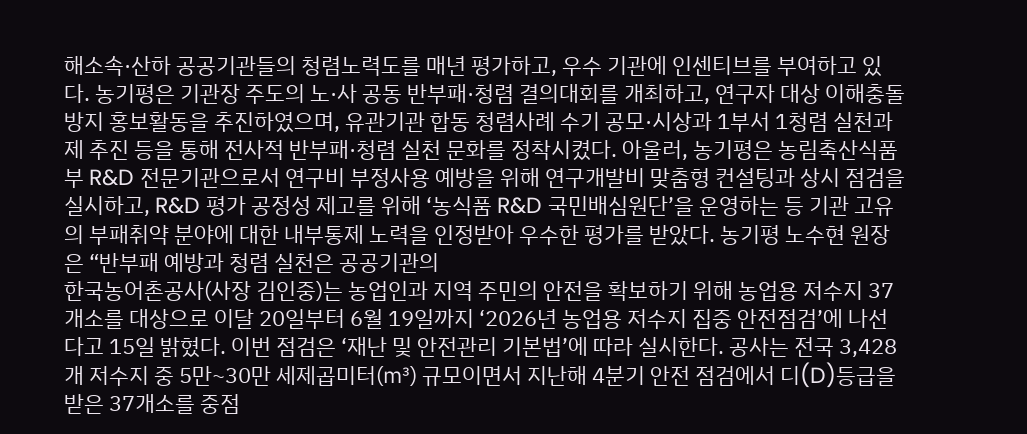해소속·산하 공공기관들의 청렴노력도를 매년 평가하고, 우수 기관에 인센티브를 부여하고 있다. 농기평은 기관장 주도의 노·사 공동 반부패·청렴 결의대회를 개최하고, 연구자 대상 이해충돌방지 홍보활동을 추진하였으며, 유관기관 합동 청렴사례 수기 공모·시상과 1부서 1청렴 실천과제 추진 등을 통해 전사적 반부패·청렴 실천 문화를 정착시켰다. 아울러, 농기평은 농림축산식품부 R&D 전문기관으로서 연구비 부정사용 예방을 위해 연구개발비 맞춤형 컨설팅과 상시 점검을 실시하고, R&D 평가 공정성 제고를 위해 ‘농식품 R&D 국민배심원단’을 운영하는 등 기관 고유의 부패취약 분야에 대한 내부통제 노력을 인정받아 우수한 평가를 받았다. 농기평 노수현 원장은 “반부패 예방과 청렴 실천은 공공기관의
한국농어촌공사(사장 김인중)는 농업인과 지역 주민의 안전을 확보하기 위해 농업용 저수지 37개소를 대상으로 이달 20일부터 6월 19일까지 ‘2026년 농업용 저수지 집중 안전점검’에 나선다고 15일 밝혔다. 이번 점검은 ‘재난 및 안전관리 기본법’에 따라 실시한다. 공사는 전국 3,428개 저수지 중 5만~30만 세제곱미터(㎥) 규모이면서 지난해 4분기 안전 점검에서 디(D)등급을 받은 37개소를 중점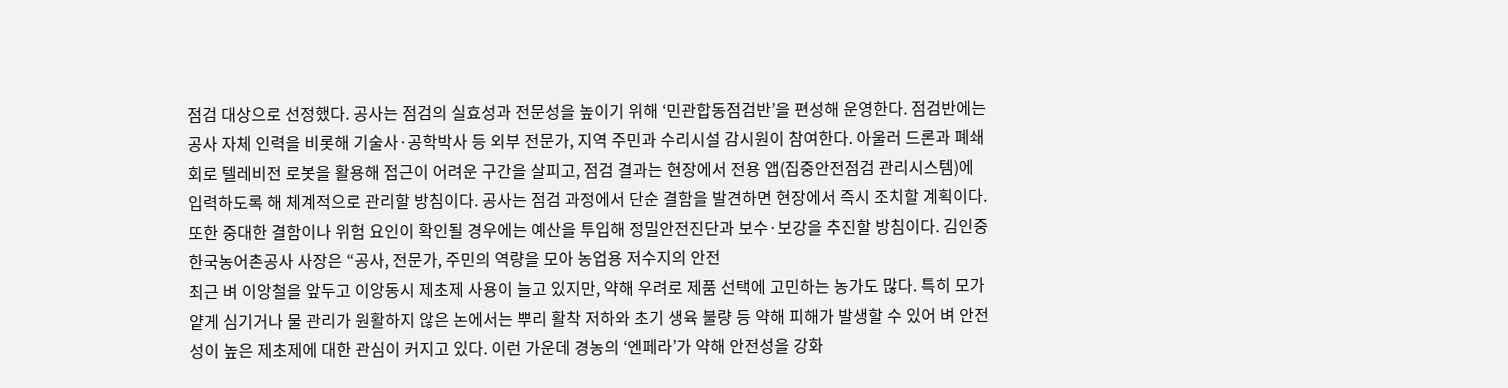점검 대상으로 선정했다. 공사는 점검의 실효성과 전문성을 높이기 위해 ‘민관합동점검반’을 편성해 운영한다. 점검반에는 공사 자체 인력을 비롯해 기술사·공학박사 등 외부 전문가, 지역 주민과 수리시설 감시원이 참여한다. 아울러 드론과 폐쇄회로 텔레비전 로봇을 활용해 접근이 어려운 구간을 살피고, 점검 결과는 현장에서 전용 앱(집중안전점검 관리시스템)에 입력하도록 해 체계적으로 관리할 방침이다. 공사는 점검 과정에서 단순 결함을 발견하면 현장에서 즉시 조치할 계획이다. 또한 중대한 결함이나 위험 요인이 확인될 경우에는 예산을 투입해 정밀안전진단과 보수·보강을 추진할 방침이다. 김인중 한국농어촌공사 사장은 “공사, 전문가, 주민의 역량을 모아 농업용 저수지의 안전
최근 벼 이앙철을 앞두고 이앙동시 제초제 사용이 늘고 있지만, 약해 우려로 제품 선택에 고민하는 농가도 많다. 특히 모가 얕게 심기거나 물 관리가 원활하지 않은 논에서는 뿌리 활착 저하와 초기 생육 불량 등 약해 피해가 발생할 수 있어 벼 안전성이 높은 제초제에 대한 관심이 커지고 있다. 이런 가운데 경농의 ‘엔페라’가 약해 안전성을 강화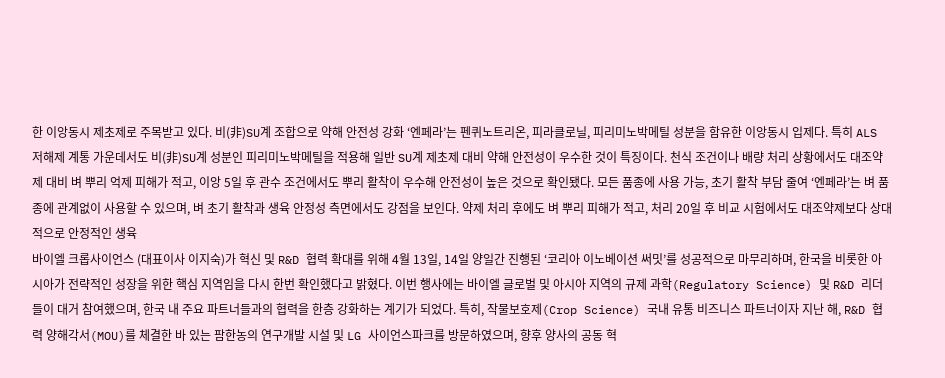한 이앙동시 제초제로 주목받고 있다. 비(非)SU계 조합으로 약해 안전성 강화 ‘엔페라’는 펜퀴노트리온, 피라클로닐, 피리미노박메틸 성분을 함유한 이앙동시 입제다. 특히 ALS 저해제 계통 가운데서도 비(非)SU계 성분인 피리미노박메틸을 적용해 일반 SU계 제초제 대비 약해 안전성이 우수한 것이 특징이다. 천식 조건이나 배량 처리 상황에서도 대조약제 대비 벼 뿌리 억제 피해가 적고, 이앙 5일 후 관수 조건에서도 뿌리 활착이 우수해 안전성이 높은 것으로 확인됐다. 모든 품종에 사용 가능, 초기 활착 부담 줄여 ‘엔페라’는 벼 품종에 관계없이 사용할 수 있으며, 벼 초기 활착과 생육 안정성 측면에서도 강점을 보인다. 약제 처리 후에도 벼 뿌리 피해가 적고, 처리 20일 후 비교 시험에서도 대조약제보다 상대적으로 안정적인 생육
바이엘 크롭사이언스 (대표이사 이지숙)가 혁신 및 R&D 협력 확대를 위해 4월 13일, 14일 양일간 진행된 ‘코리아 이노베이션 써밋’를 성공적으로 마무리하며, 한국을 비롯한 아시아가 전략적인 성장을 위한 핵심 지역임을 다시 한번 확인했다고 밝혔다. 이번 행사에는 바이엘 글로벌 및 아시아 지역의 규제 과학(Regulatory Science) 및 R&D 리더들이 대거 참여했으며, 한국 내 주요 파트너들과의 협력을 한층 강화하는 계기가 되었다. 특히, 작물보호제(Crop Science) 국내 유통 비즈니스 파트너이자 지난 해, R&D 협력 양해각서(MOU)를 체결한 바 있는 팜한농의 연구개발 시설 및 LG 사이언스파크를 방문하였으며, 향후 양사의 공동 혁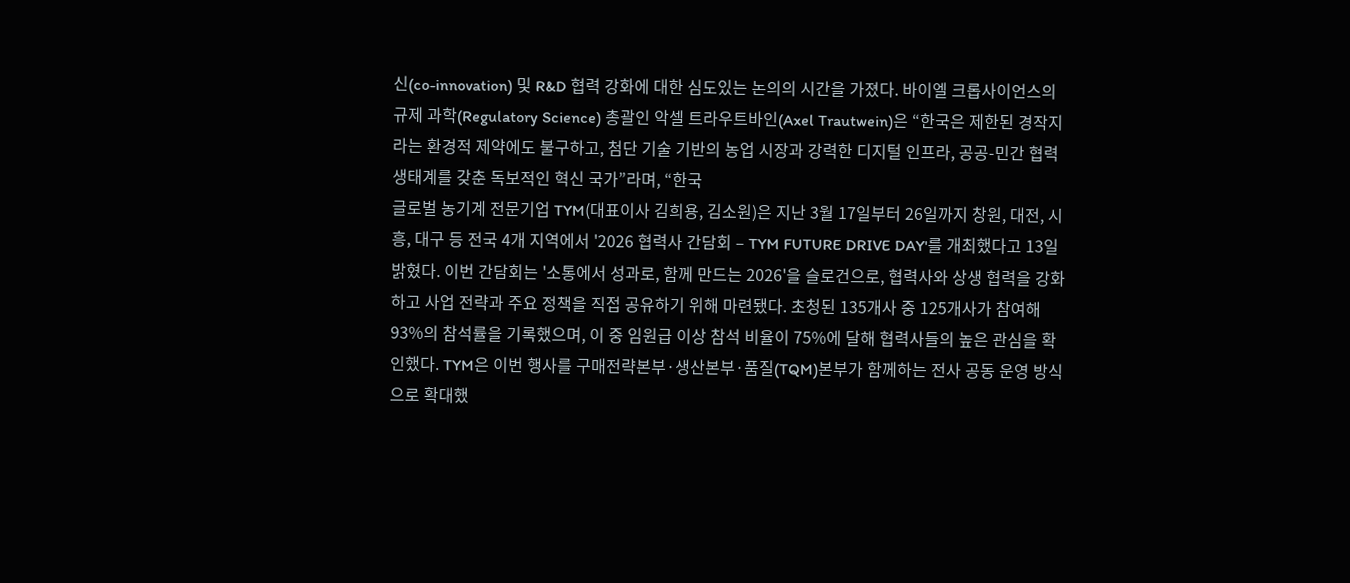신(co-innovation) 및 R&D 협력 강화에 대한 심도있는 논의의 시간을 가졌다. 바이엘 크롭사이언스의 규제 과학(Regulatory Science) 총괄인 악셀 트라우트바인(Axel Trautwein)은 “한국은 제한된 경작지라는 환경적 제약에도 불구하고, 첨단 기술 기반의 농업 시장과 강력한 디지털 인프라, 공공-민간 협력 생태계를 갖춘 독보적인 혁신 국가”라며, “한국
글로벌 농기계 전문기업 TYM(대표이사 김희용, 김소원)은 지난 3월 17일부터 26일까지 창원, 대전, 시흥, 대구 등 전국 4개 지역에서 '2026 협력사 간담회 – TYM FUTURE DRIVE DAY'를 개최했다고 13일 밝혔다. 이번 간담회는 '소통에서 성과로, 함께 만드는 2026'을 슬로건으로, 협력사와 상생 협력을 강화하고 사업 전략과 주요 정책을 직접 공유하기 위해 마련됐다. 초청된 135개사 중 125개사가 참여해 93%의 참석률을 기록했으며, 이 중 임원급 이상 참석 비율이 75%에 달해 협력사들의 높은 관심을 확인했다. TYM은 이번 행사를 구매전략본부·생산본부·품질(TQM)본부가 함께하는 전사 공동 운영 방식으로 확대했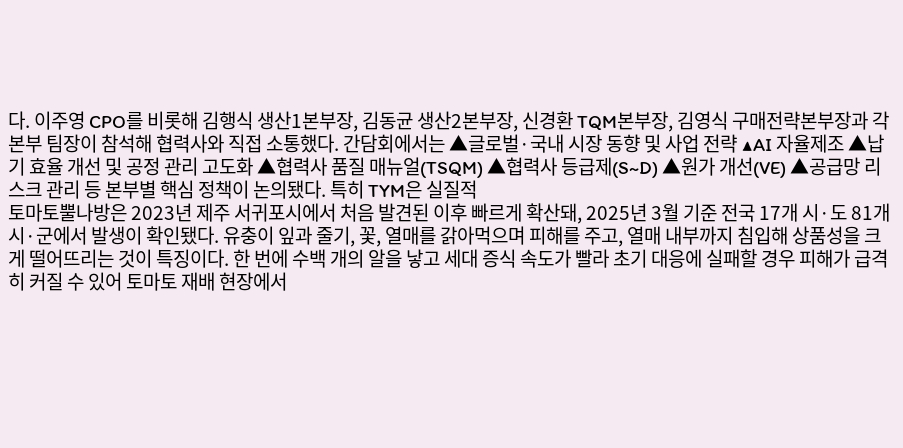다. 이주영 CPO를 비롯해 김행식 생산1본부장, 김동균 생산2본부장, 신경환 TQM본부장, 김영식 구매전략본부장과 각 본부 팀장이 참석해 협력사와 직접 소통했다. 간담회에서는 ▲글로벌·국내 시장 동향 및 사업 전략 ▲AI 자율제조 ▲납기 효율 개선 및 공정 관리 고도화 ▲협력사 품질 매뉴얼(TSQM) ▲협력사 등급제(S~D) ▲원가 개선(VE) ▲공급망 리스크 관리 등 본부별 핵심 정책이 논의됐다. 특히 TYM은 실질적
토마토뿔나방은 2023년 제주 서귀포시에서 처음 발견된 이후 빠르게 확산돼, 2025년 3월 기준 전국 17개 시·도 81개 시·군에서 발생이 확인됐다. 유충이 잎과 줄기, 꽃, 열매를 갉아먹으며 피해를 주고, 열매 내부까지 침입해 상품성을 크게 떨어뜨리는 것이 특징이다. 한 번에 수백 개의 알을 낳고 세대 증식 속도가 빨라 초기 대응에 실패할 경우 피해가 급격히 커질 수 있어 토마토 재배 현장에서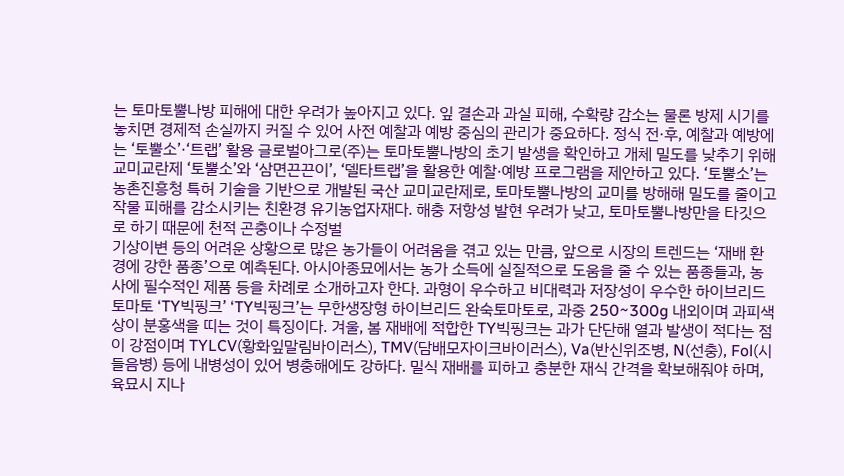는 토마토뿔나방 피해에 대한 우려가 높아지고 있다. 잎 결손과 과실 피해, 수확량 감소는 물론 방제 시기를 놓치면 경제적 손실까지 커질 수 있어 사전 예찰과 예방 중심의 관리가 중요하다. 정식 전·후, 예찰과 예방에는 ‘토뿔소’·‘트랩’ 활용 글로벌아그로(주)는 토마토뿔나방의 초기 발생을 확인하고 개체 밀도를 낮추기 위해 교미교란제 ‘토뿔소’와 ‘삼면끈끈이’, ‘델타트랩’을 활용한 예찰·예방 프로그램을 제안하고 있다. ‘토뿔소’는 농촌진흥청 특허 기술을 기반으로 개발된 국산 교미교란제로, 토마토뿔나방의 교미를 방해해 밀도를 줄이고 작물 피해를 감소시키는 친환경 유기농업자재다. 해충 저항성 발현 우려가 낮고, 토마토뿔나방만을 타깃으로 하기 때문에 천적 곤충이나 수정벌
기상이변 등의 어려운 상황으로 많은 농가들이 어려움을 겪고 있는 만큼, 앞으로 시장의 트렌드는 ‘재배 환경에 강한 품종’으로 예측된다. 아시아종묘에서는 농가 소득에 실질적으로 도움을 줄 수 있는 품종들과, 농사에 필수적인 제품 등을 차례로 소개하고자 한다. 과형이 우수하고 비대력과 저장성이 우수한 하이브리드 토마토 ‘TY빅핑크’ ‘TY빅핑크’는 무한생장형 하이브리드 완숙토마토로, 과중 250~300g 내외이며 과피색상이 분홍색을 띠는 것이 특징이다. 겨울, 봄 재배에 적합한 TY빅핑크는 과가 단단해 열과 발생이 적다는 점이 강점이며 TYLCV(황화잎말림바이러스), TMV(담배모자이크바이러스), Va(반신위조병, N(선충), Fol(시들음병) 등에 내병성이 있어 병충해에도 강하다. 밀식 재배를 피하고 충분한 재식 간격을 확보해줘야 하며, 육묘시 지나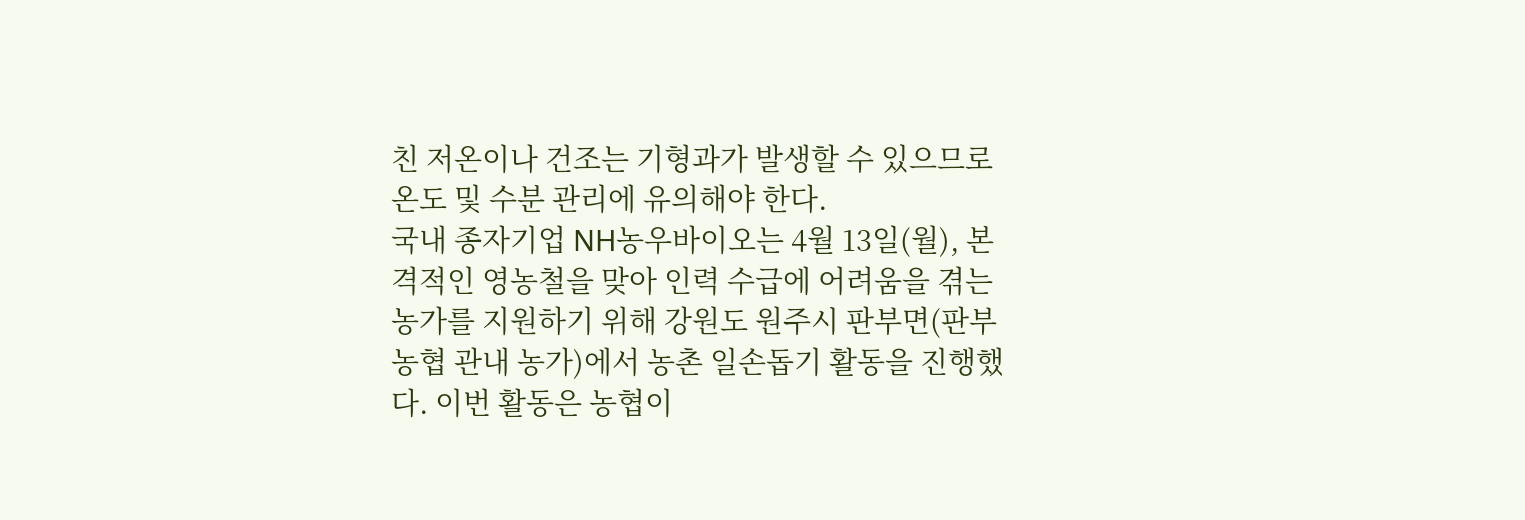친 저온이나 건조는 기형과가 발생할 수 있으므로 온도 및 수분 관리에 유의해야 한다.
국내 종자기업 NH농우바이오는 4월 13일(월), 본격적인 영농철을 맞아 인력 수급에 어려움을 겪는 농가를 지원하기 위해 강원도 원주시 판부면(판부농협 관내 농가)에서 농촌 일손돕기 활동을 진행했다. 이번 활동은 농협이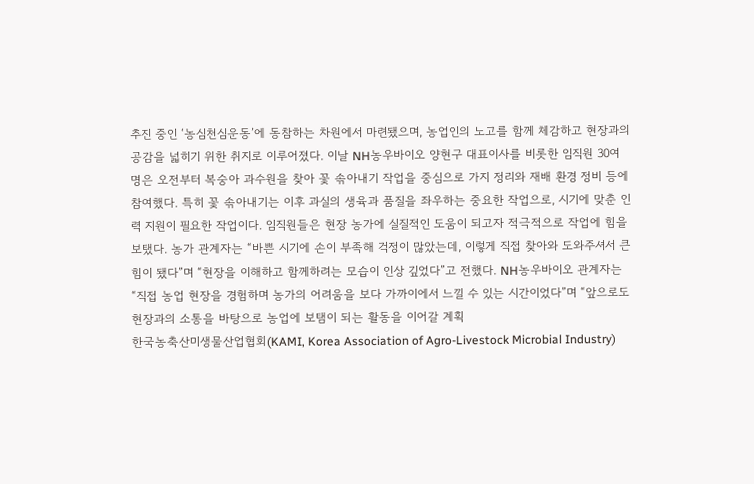추진 중인 ‘농심천심운동’에 동참하는 차원에서 마련됐으며, 농업인의 노고를 함께 체감하고 현장과의 공감을 넓히기 위한 취지로 이루어졌다. 이날 NH농우바이오 양현구 대표이사를 비롯한 임직원 30여명은 오전부터 복숭아 과수원을 찾아 꽃 솎아내기 작업을 중심으로 가지 정리와 재배 환경 정비 등에 참여했다. 특히 꽃 솎아내기는 이후 과실의 생육과 품질을 좌우하는 중요한 작업으로, 시기에 맞춘 인력 지원이 필요한 작업이다. 임직원들은 현장 농가에 실질적인 도움이 되고자 적극적으로 작업에 힘을 보탰다. 농가 관계자는 “바쁜 시기에 손이 부족해 걱정이 많았는데, 이렇게 직접 찾아와 도와주셔서 큰 힘이 됐다”며 “현장을 이해하고 함께하려는 모습이 인상 깊었다”고 전했다. NH농우바이오 관계자는 “직접 농업 현장을 경험하며 농가의 어려움을 보다 가까이에서 느낄 수 있는 시간이었다”며 “앞으로도 현장과의 소통을 바탕으로 농업에 보탬이 되는 활동을 이어갈 계획
한국농축산미생물산업협회(KAMI, Korea Association of Agro-Livestock Microbial Industry)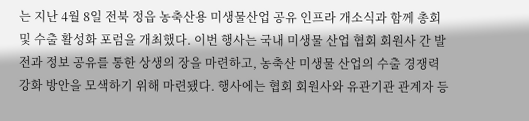는 지난 4월 8일 전북 정읍 농축산용 미생물산업 공유 인프라 개소식과 함께 총회 및 수출 활성화 포럼을 개최했다. 이번 행사는 국내 미생물 산업 협회 회원사 간 발전과 정보 공유를 통한 상생의 장을 마련하고, 농축산 미생물 산업의 수출 경쟁력 강화 방안을 모색하기 위해 마련됐다. 행사에는 협회 회원사와 유관기관 관계자 등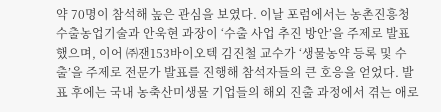약 70명이 참석해 높은 관심을 보였다. 이날 포럼에서는 농촌진흥청 수출농업기술과 안욱현 과장이 ‘수출 사업 추진 방안’을 주제로 발표했으며, 이어 ㈜잰153바이오텍 김진철 교수가 ‘생물농약 등록 및 수출’을 주제로 전문가 발표를 진행해 참석자들의 큰 호응을 얻었다. 발표 후에는 국내 농축산미생물 기업들의 해외 진출 과정에서 겪는 애로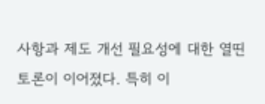사항과 제도 개선 필요성에 대한 열띤 토론이 이어졌다. 특히 이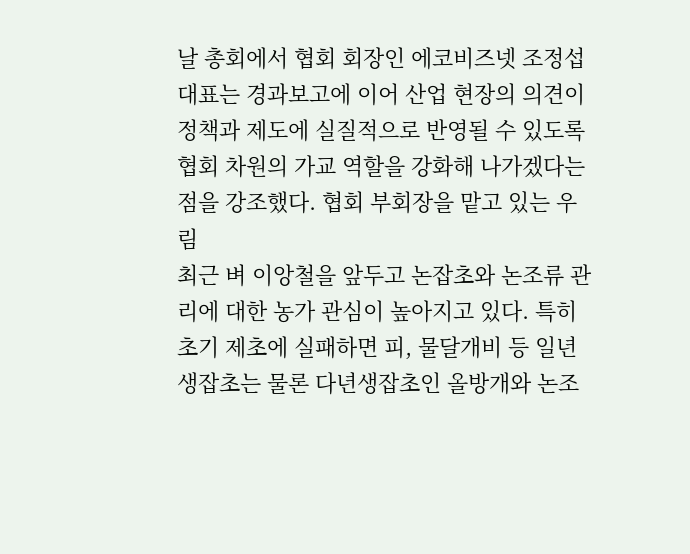날 총회에서 협회 회장인 에코비즈넷 조정섭 대표는 경과보고에 이어 산업 현장의 의견이 정책과 제도에 실질적으로 반영될 수 있도록 협회 차원의 가교 역할을 강화해 나가겠다는 점을 강조했다. 협회 부회장을 맡고 있는 우림
최근 벼 이앙철을 앞두고 논잡초와 논조류 관리에 대한 농가 관심이 높아지고 있다. 특히 초기 제초에 실패하면 피, 물달개비 등 일년생잡초는 물론 다년생잡초인 올방개와 논조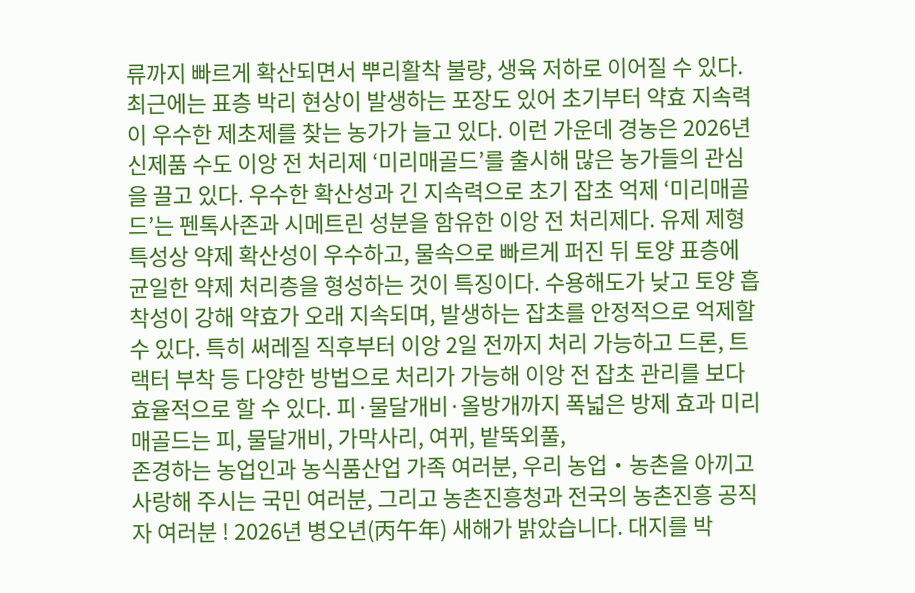류까지 빠르게 확산되면서 뿌리활착 불량, 생육 저하로 이어질 수 있다. 최근에는 표층 박리 현상이 발생하는 포장도 있어 초기부터 약효 지속력이 우수한 제초제를 찾는 농가가 늘고 있다. 이런 가운데 경농은 2026년 신제품 수도 이앙 전 처리제 ‘미리매골드’를 출시해 많은 농가들의 관심을 끌고 있다. 우수한 확산성과 긴 지속력으로 초기 잡초 억제 ‘미리매골드’는 펜톡사존과 시메트린 성분을 함유한 이앙 전 처리제다. 유제 제형 특성상 약제 확산성이 우수하고, 물속으로 빠르게 퍼진 뒤 토양 표층에 균일한 약제 처리층을 형성하는 것이 특징이다. 수용해도가 낮고 토양 흡착성이 강해 약효가 오래 지속되며, 발생하는 잡초를 안정적으로 억제할 수 있다. 특히 써레질 직후부터 이앙 2일 전까지 처리 가능하고 드론, 트랙터 부착 등 다양한 방법으로 처리가 가능해 이앙 전 잡초 관리를 보다 효율적으로 할 수 있다. 피·물달개비·올방개까지 폭넓은 방제 효과 미리매골드는 피, 물달개비, 가막사리, 여뀌, 밭뚝외풀,
존경하는 농업인과 농식품산업 가족 여러분, 우리 농업‧농촌을 아끼고 사랑해 주시는 국민 여러분, 그리고 농촌진흥청과 전국의 농촌진흥 공직자 여러분 ! 2026년 병오년(丙午年) 새해가 밝았습니다. 대지를 박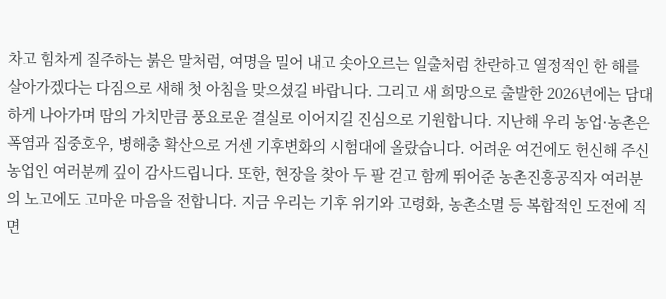차고 힘차게 질주하는 붉은 말처럼, 여명을 밀어 내고 솟아오르는 일출처럼 찬란하고 열정적인 한 해를 살아가겠다는 다짐으로 새해 첫 아침을 맞으셨길 바랍니다. 그리고 새 희망으로 출발한 2026년에는 담대하게 나아가며 땀의 가치만큼 풍요로운 결실로 이어지길 진심으로 기원합니다. 지난해 우리 농업·농촌은 폭염과 집중호우, 병해충 확산으로 거센 기후변화의 시험대에 올랐습니다. 어려운 여건에도 헌신해 주신 농업인 여러분께 깊이 감사드립니다. 또한, 현장을 찾아 두 팔 걷고 함께 뛰어준 농촌진흥공직자 여러분의 노고에도 고마운 마음을 전합니다. 지금 우리는 기후 위기와 고령화, 농촌소멸 등 복합적인 도전에 직면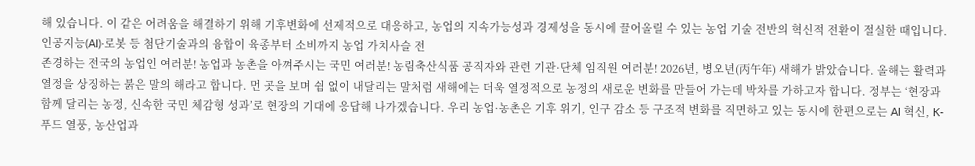해 있습니다. 이 같은 어려움을 해결하기 위해 기후변화에 선제적으로 대응하고, 농업의 지속가능성과 경제성을 동시에 끌어올릴 수 있는 농업 기술 전반의 혁신적 전환이 절실한 때입니다. 인공지능(AI)·로봇 등 첨단기술과의 융합이 육종부터 소비까지 농업 가치사슬 전
존경하는 전국의 농업인 여러분! 농업과 농촌을 아껴주시는 국민 여러분! 농림축산식품 공직자와 관련 기관·단체 임직원 여러분! 2026년, 병오년(丙午年) 새해가 밝았습니다. 올해는 활력과 열정을 상징하는 붉은 말의 해라고 합니다. 먼 곳을 보며 쉼 없이 내달리는 말처럼 새해에는 더욱 열정적으로 농정의 새로운 변화를 만들어 가는데 박차를 가하고자 합니다. 정부는 ‘현장과 함께 달리는 농정, 신속한 국민 체감형 성과’로 현장의 기대에 응답해 나가겠습니다. 우리 농업·농촌은 기후 위기, 인구 감소 등 구조적 변화를 직면하고 있는 동시에 한편으로는 AI 혁신, K-푸드 열풍, 농산업과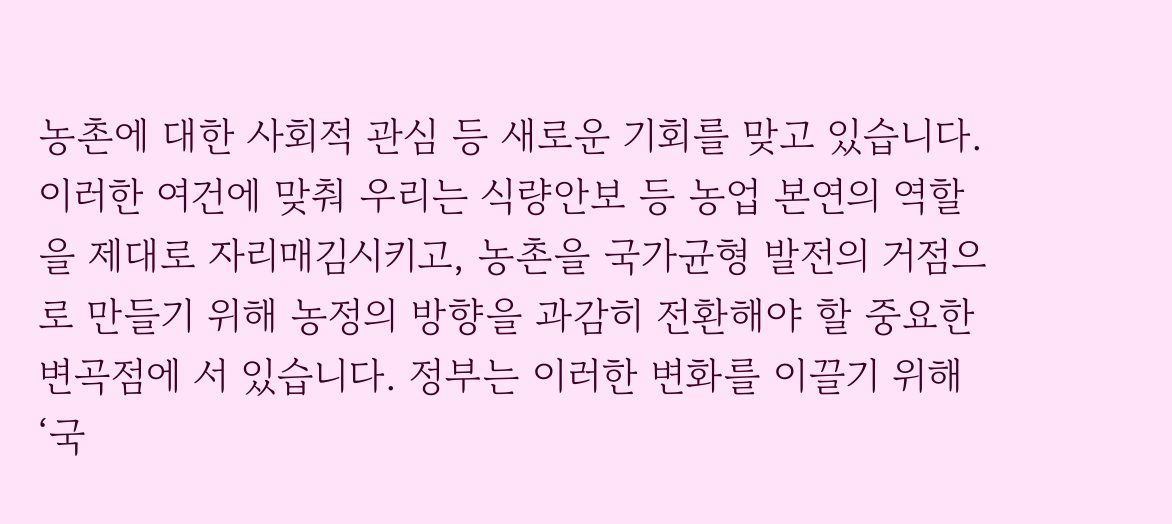농촌에 대한 사회적 관심 등 새로운 기회를 맞고 있습니다. 이러한 여건에 맞춰 우리는 식량안보 등 농업 본연의 역할을 제대로 자리매김시키고, 농촌을 국가균형 발전의 거점으로 만들기 위해 농정의 방향을 과감히 전환해야 할 중요한 변곡점에 서 있습니다. 정부는 이러한 변화를 이끌기 위해 ‘국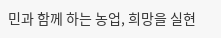민과 함께 하는 농업, 희망을 실현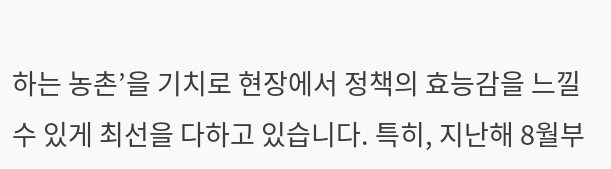하는 농촌’을 기치로 현장에서 정책의 효능감을 느낄 수 있게 최선을 다하고 있습니다. 특히, 지난해 8월부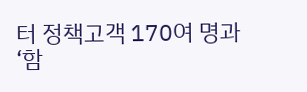터 정책고객 170여 명과 ‘함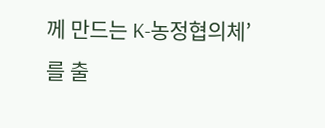께 만드는 K-농정협의체’를 출